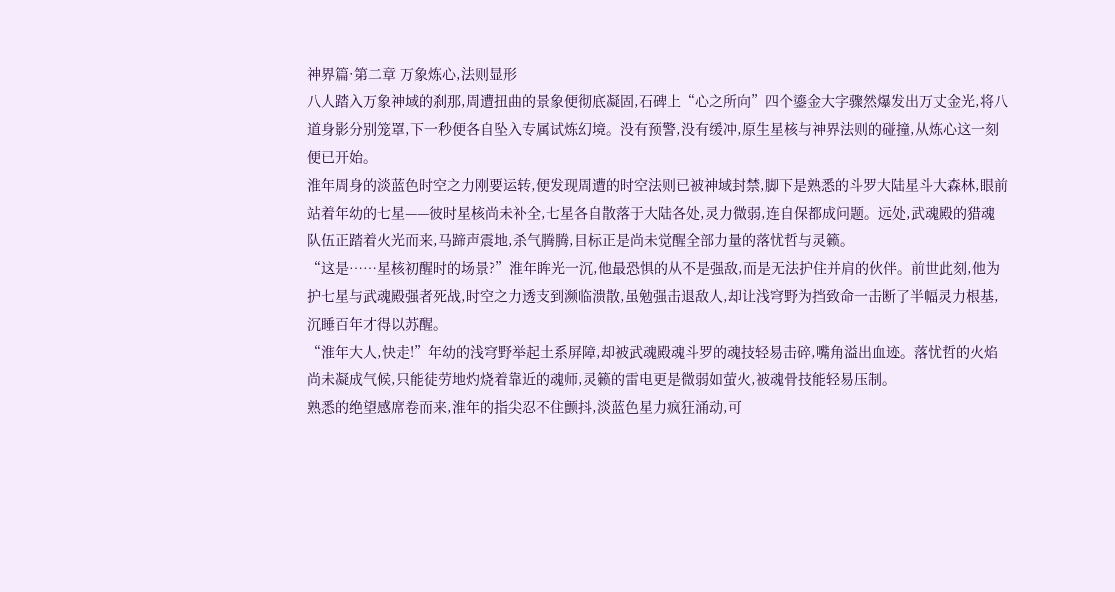神界篇·第二章 万象炼心,法则显形
八人踏入万象神域的刹那,周遭扭曲的景象便彻底凝固,石碑上“心之所向”四个鎏金大字骤然爆发出万丈金光,将八道身影分别笼罩,下一秒便各自坠入专属试炼幻境。没有预警,没有缓冲,原生星核与神界法则的碰撞,从炼心这一刻便已开始。
淮年周身的淡蓝色时空之力刚要运转,便发现周遭的时空法则已被神域封禁,脚下是熟悉的斗罗大陆星斗大森林,眼前站着年幼的七星——彼时星核尚未补全,七星各自散落于大陆各处,灵力微弱,连自保都成问题。远处,武魂殿的猎魂队伍正踏着火光而来,马蹄声震地,杀气腾腾,目标正是尚未觉醒全部力量的落忧哲与灵籁。
“这是……星核初醒时的场景?”淮年眸光一沉,他最恐惧的从不是强敌,而是无法护住并肩的伙伴。前世此刻,他为护七星与武魂殿强者死战,时空之力透支到濒临溃散,虽勉强击退敌人,却让浅穹野为挡致命一击断了半幅灵力根基,沉睡百年才得以苏醒。
“淮年大人,快走!”年幼的浅穹野举起土系屏障,却被武魂殿魂斗罗的魂技轻易击碎,嘴角溢出血迹。落忧哲的火焰尚未凝成气候,只能徒劳地灼烧着靠近的魂师,灵籁的雷电更是微弱如萤火,被魂骨技能轻易压制。
熟悉的绝望感席卷而来,淮年的指尖忍不住颤抖,淡蓝色星力疯狂涌动,可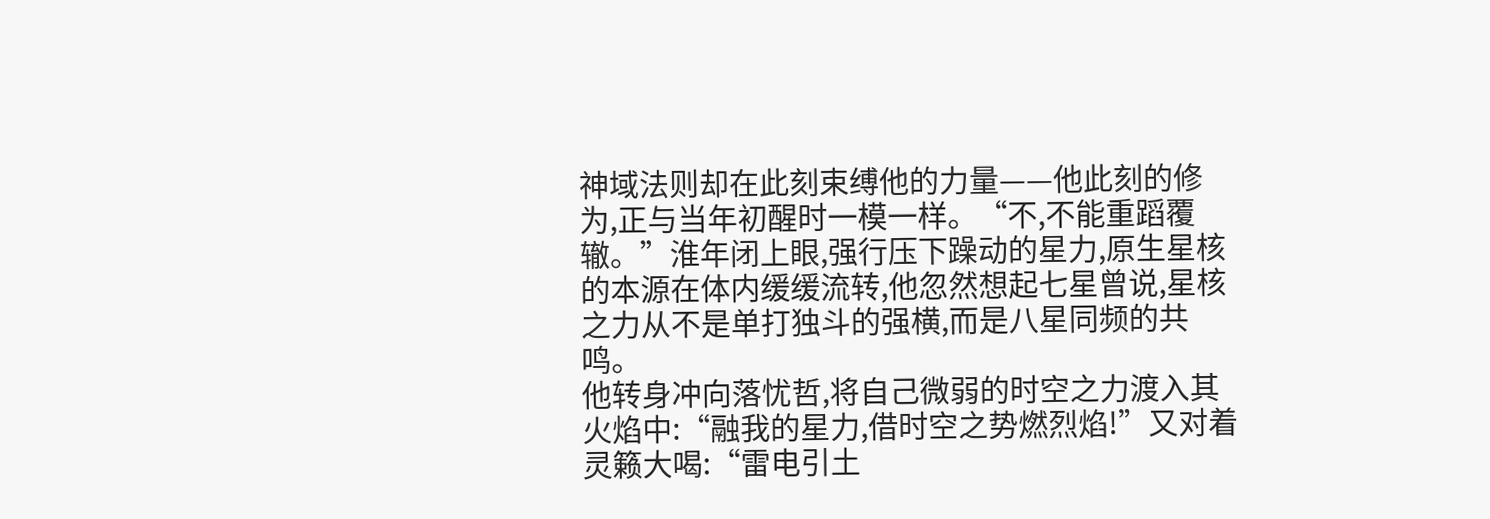神域法则却在此刻束缚他的力量——他此刻的修为,正与当年初醒时一模一样。“不,不能重蹈覆辙。”淮年闭上眼,强行压下躁动的星力,原生星核的本源在体内缓缓流转,他忽然想起七星曾说,星核之力从不是单打独斗的强横,而是八星同频的共鸣。
他转身冲向落忧哲,将自己微弱的时空之力渡入其火焰中:“融我的星力,借时空之势燃烈焰!”又对着灵籁大喝:“雷电引土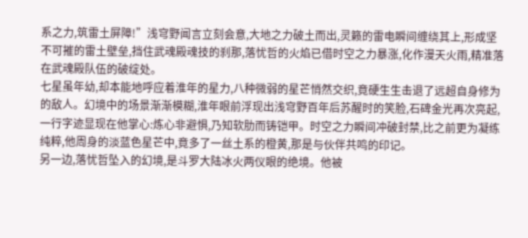系之力,筑雷土屏障!”浅穹野闻言立刻会意,大地之力破土而出,灵籁的雷电瞬间缠绕其上,形成坚不可摧的雷土壁垒,挡住武魂殿魂技的刹那,落忧哲的火焰已借时空之力暴涨,化作漫天火雨,精准落在武魂殿队伍的破绽处。
七星虽年幼,却本能地呼应着淮年的星力,八种微弱的星芒悄然交织,竟硬生生击退了远超自身修为的敌人。幻境中的场景渐渐模糊,淮年眼前浮现出浅穹野百年后苏醒时的笑脸,石碑金光再次亮起,一行字迹显现在他掌心:炼心非避惧,乃知软肋而铸铠甲。时空之力瞬间冲破封禁,比之前更为凝练纯粹,他周身的淡蓝色星芒中,竟多了一丝土系的橙黄,那是与伙伴共鸣的印记。
另一边,落忧哲坠入的幻境,是斗罗大陆冰火两仪眼的绝境。他被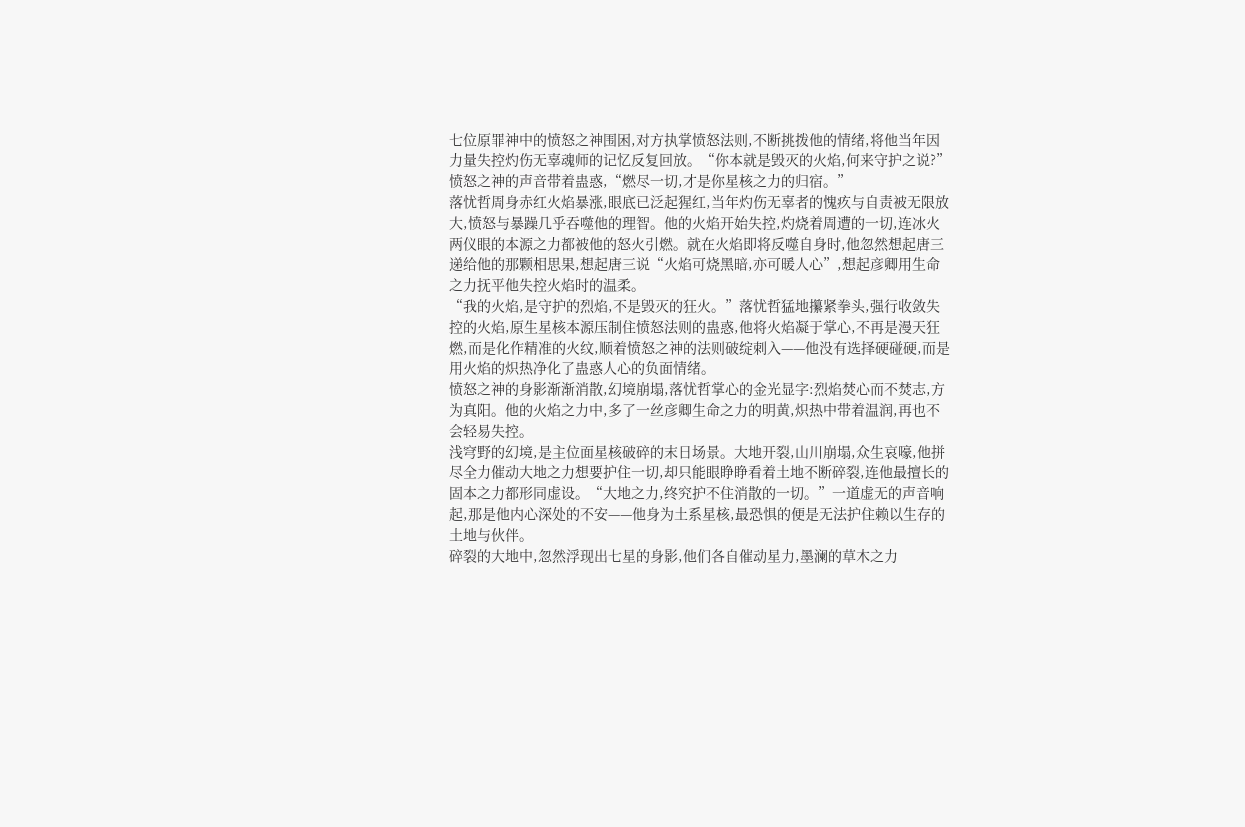七位原罪神中的愤怒之神围困,对方执掌愤怒法则,不断挑拨他的情绪,将他当年因力量失控灼伤无辜魂师的记忆反复回放。“你本就是毁灭的火焰,何来守护之说?”愤怒之神的声音带着蛊惑,“燃尽一切,才是你星核之力的归宿。”
落忧哲周身赤红火焰暴涨,眼底已泛起猩红,当年灼伤无辜者的愧疚与自责被无限放大,愤怒与暴躁几乎吞噬他的理智。他的火焰开始失控,灼烧着周遭的一切,连冰火两仪眼的本源之力都被他的怒火引燃。就在火焰即将反噬自身时,他忽然想起唐三递给他的那颗相思果,想起唐三说“火焰可烧黑暗,亦可暖人心”,想起彦卿用生命之力抚平他失控火焰时的温柔。
“我的火焰,是守护的烈焰,不是毁灭的狂火。”落忧哲猛地攥紧拳头,强行收敛失控的火焰,原生星核本源压制住愤怒法则的蛊惑,他将火焰凝于掌心,不再是漫天狂燃,而是化作精准的火纹,顺着愤怒之神的法则破绽刺入——他没有选择硬碰硬,而是用火焰的炽热净化了蛊惑人心的负面情绪。
愤怒之神的身影渐渐消散,幻境崩塌,落忧哲掌心的金光显字:烈焰焚心而不焚志,方为真阳。他的火焰之力中,多了一丝彦卿生命之力的明黄,炽热中带着温润,再也不会轻易失控。
浅穹野的幻境,是主位面星核破碎的末日场景。大地开裂,山川崩塌,众生哀嚎,他拼尽全力催动大地之力想要护住一切,却只能眼睁睁看着土地不断碎裂,连他最擅长的固本之力都形同虚设。“大地之力,终究护不住消散的一切。”一道虚无的声音响起,那是他内心深处的不安——他身为土系星核,最恐惧的便是无法护住赖以生存的土地与伙伴。
碎裂的大地中,忽然浮现出七星的身影,他们各自催动星力,墨澜的草木之力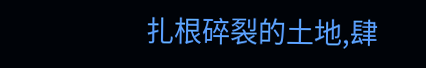扎根碎裂的土地,肆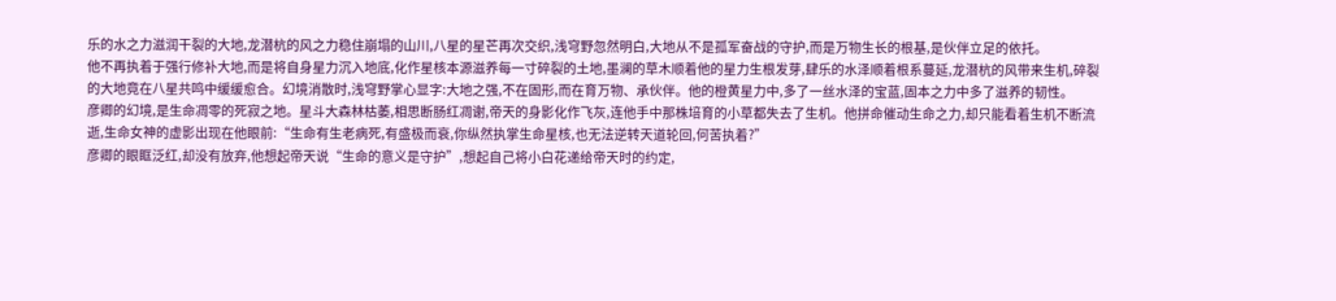乐的水之力滋润干裂的大地,龙潜杭的风之力稳住崩塌的山川,八星的星芒再次交织,浅穹野忽然明白,大地从不是孤军奋战的守护,而是万物生长的根基,是伙伴立足的依托。
他不再执着于强行修补大地,而是将自身星力沉入地底,化作星核本源滋养每一寸碎裂的土地,墨澜的草木顺着他的星力生根发芽,肆乐的水泽顺着根系蔓延,龙潜杭的风带来生机,碎裂的大地竟在八星共鸣中缓缓愈合。幻境消散时,浅穹野掌心显字:大地之强,不在固形,而在育万物、承伙伴。他的橙黄星力中,多了一丝水泽的宝蓝,固本之力中多了滋养的韧性。
彦卿的幻境,是生命凋零的死寂之地。星斗大森林枯萎,相思断肠红凋谢,帝天的身影化作飞灰,连他手中那株培育的小草都失去了生机。他拼命催动生命之力,却只能看着生机不断流逝,生命女神的虚影出现在他眼前:“生命有生老病死,有盛极而衰,你纵然执掌生命星核,也无法逆转天道轮回,何苦执着?”
彦卿的眼眶泛红,却没有放弃,他想起帝天说“生命的意义是守护”,想起自己将小白花递给帝天时的约定,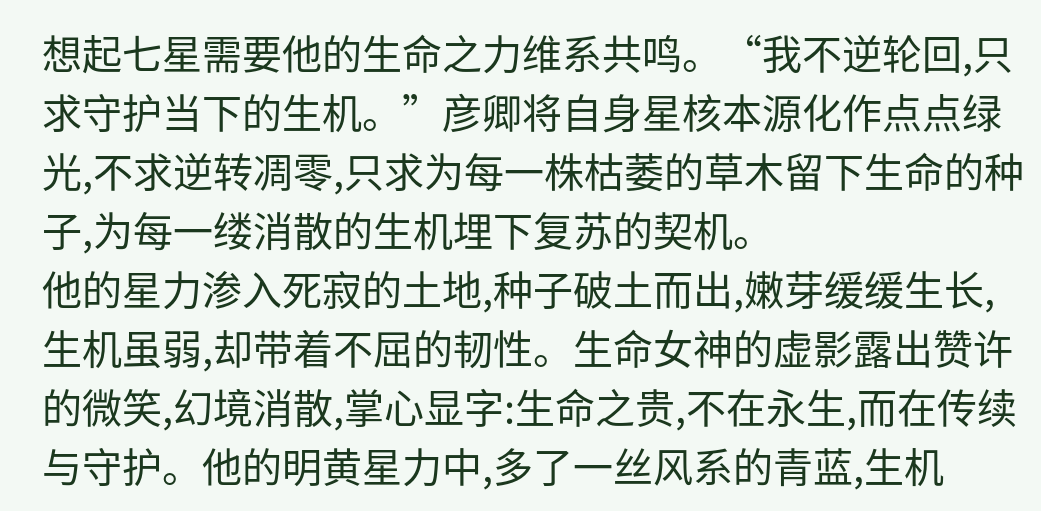想起七星需要他的生命之力维系共鸣。“我不逆轮回,只求守护当下的生机。”彦卿将自身星核本源化作点点绿光,不求逆转凋零,只求为每一株枯萎的草木留下生命的种子,为每一缕消散的生机埋下复苏的契机。
他的星力渗入死寂的土地,种子破土而出,嫩芽缓缓生长,生机虽弱,却带着不屈的韧性。生命女神的虚影露出赞许的微笑,幻境消散,掌心显字:生命之贵,不在永生,而在传续与守护。他的明黄星力中,多了一丝风系的青蓝,生机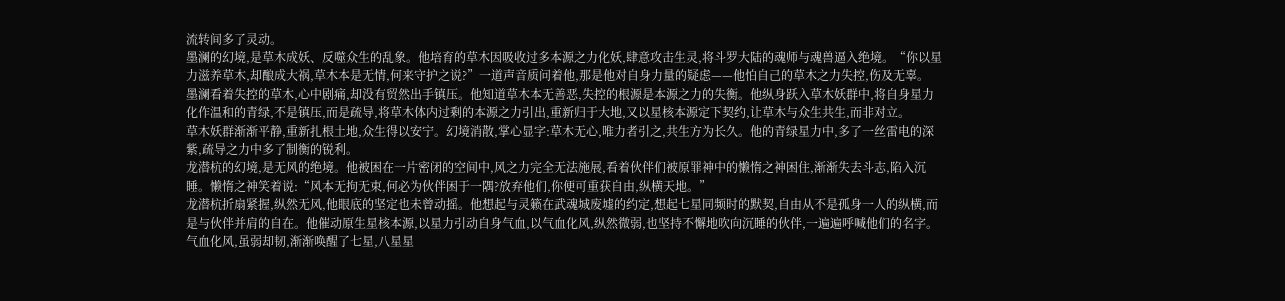流转间多了灵动。
墨澜的幻境,是草木成妖、反噬众生的乱象。他培育的草木因吸收过多本源之力化妖,肆意攻击生灵,将斗罗大陆的魂师与魂兽逼入绝境。“你以星力滋养草木,却酿成大祸,草木本是无情,何来守护之说?”一道声音质问着他,那是他对自身力量的疑虑——他怕自己的草木之力失控,伤及无辜。
墨澜看着失控的草木,心中剧痛,却没有贸然出手镇压。他知道草木本无善恶,失控的根源是本源之力的失衡。他纵身跃入草木妖群中,将自身星力化作温和的青绿,不是镇压,而是疏导,将草木体内过剩的本源之力引出,重新归于大地,又以星核本源定下契约,让草木与众生共生,而非对立。
草木妖群渐渐平静,重新扎根土地,众生得以安宁。幻境消散,掌心显字:草木无心,唯力者引之,共生方为长久。他的青绿星力中,多了一丝雷电的深紫,疏导之力中多了制衡的锐利。
龙潜杭的幻境,是无风的绝境。他被困在一片密闭的空间中,风之力完全无法施展,看着伙伴们被原罪神中的懒惰之神困住,渐渐失去斗志,陷入沉睡。懒惰之神笑着说:“风本无拘无束,何必为伙伴困于一隅?放弃他们,你便可重获自由,纵横天地。”
龙潜杭折扇紧握,纵然无风,他眼底的坚定也未曾动摇。他想起与灵籁在武魂城废墟的约定,想起七星同频时的默契,自由从不是孤身一人的纵横,而是与伙伴并肩的自在。他催动原生星核本源,以星力引动自身气血,以气血化风,纵然微弱,也坚持不懈地吹向沉睡的伙伴,一遍遍呼喊他们的名字。
气血化风,虽弱却韧,渐渐唤醒了七星,八星星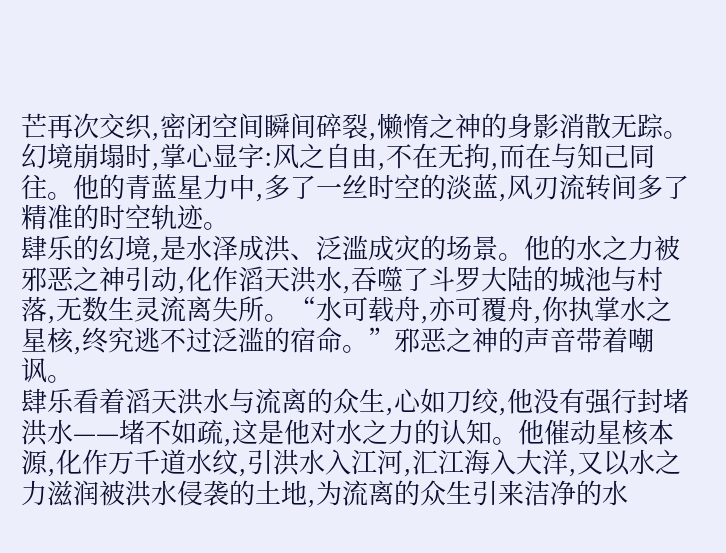芒再次交织,密闭空间瞬间碎裂,懒惰之神的身影消散无踪。幻境崩塌时,掌心显字:风之自由,不在无拘,而在与知己同往。他的青蓝星力中,多了一丝时空的淡蓝,风刃流转间多了精准的时空轨迹。
肆乐的幻境,是水泽成洪、泛滥成灾的场景。他的水之力被邪恶之神引动,化作滔天洪水,吞噬了斗罗大陆的城池与村落,无数生灵流离失所。“水可载舟,亦可覆舟,你执掌水之星核,终究逃不过泛滥的宿命。”邪恶之神的声音带着嘲讽。
肆乐看着滔天洪水与流离的众生,心如刀绞,他没有强行封堵洪水——堵不如疏,这是他对水之力的认知。他催动星核本源,化作万千道水纹,引洪水入江河,汇江海入大洋,又以水之力滋润被洪水侵袭的土地,为流离的众生引来洁净的水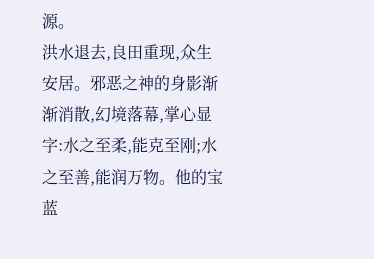源。
洪水退去,良田重现,众生安居。邪恶之神的身影渐渐消散,幻境落幕,掌心显字:水之至柔,能克至刚;水之至善,能润万物。他的宝蓝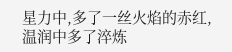星力中,多了一丝火焰的赤红,温润中多了淬炼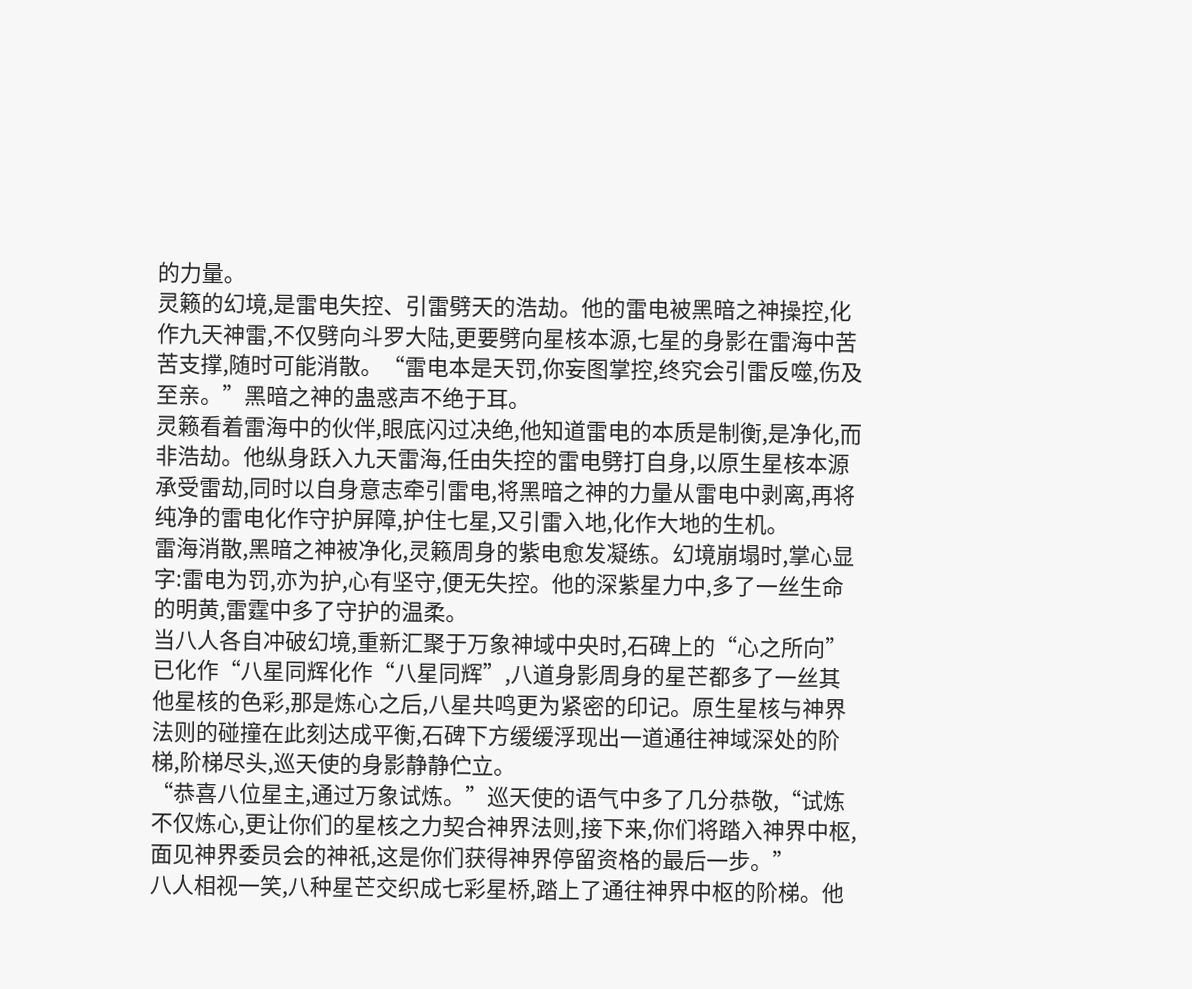的力量。
灵籁的幻境,是雷电失控、引雷劈天的浩劫。他的雷电被黑暗之神操控,化作九天神雷,不仅劈向斗罗大陆,更要劈向星核本源,七星的身影在雷海中苦苦支撑,随时可能消散。“雷电本是天罚,你妄图掌控,终究会引雷反噬,伤及至亲。”黑暗之神的蛊惑声不绝于耳。
灵籁看着雷海中的伙伴,眼底闪过决绝,他知道雷电的本质是制衡,是净化,而非浩劫。他纵身跃入九天雷海,任由失控的雷电劈打自身,以原生星核本源承受雷劫,同时以自身意志牵引雷电,将黑暗之神的力量从雷电中剥离,再将纯净的雷电化作守护屏障,护住七星,又引雷入地,化作大地的生机。
雷海消散,黑暗之神被净化,灵籁周身的紫电愈发凝练。幻境崩塌时,掌心显字:雷电为罚,亦为护,心有坚守,便无失控。他的深紫星力中,多了一丝生命的明黄,雷霆中多了守护的温柔。
当八人各自冲破幻境,重新汇聚于万象神域中央时,石碑上的“心之所向”已化作“八星同辉化作“八星同辉”,八道身影周身的星芒都多了一丝其他星核的色彩,那是炼心之后,八星共鸣更为紧密的印记。原生星核与神界法则的碰撞在此刻达成平衡,石碑下方缓缓浮现出一道通往神域深处的阶梯,阶梯尽头,巡天使的身影静静伫立。
“恭喜八位星主,通过万象试炼。”巡天使的语气中多了几分恭敬,“试炼不仅炼心,更让你们的星核之力契合神界法则,接下来,你们将踏入神界中枢,面见神界委员会的神祇,这是你们获得神界停留资格的最后一步。”
八人相视一笑,八种星芒交织成七彩星桥,踏上了通往神界中枢的阶梯。他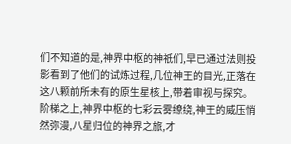们不知道的是,神界中枢的神祇们,早已通过法则投影看到了他们的试炼过程,几位神王的目光,正落在这八颗前所未有的原生星核上,带着审视与探究。
阶梯之上,神界中枢的七彩云雾缭绕,神王的威压悄然弥漫,八星归位的神界之旅,才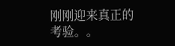刚刚迎来真正的考验。。